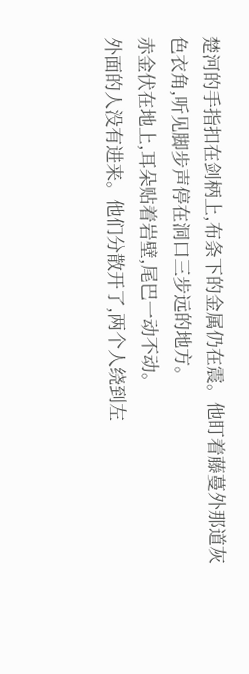楚河的手指扣在剑柄上,布条下的金属仍在震。他盯着藤蔓外那道灰色衣角,听见脚步声停在洞口三步远的地方。
赤金伏在地上,耳朵贴着岩壁,尾巴一动不动。
外面的人没有进来。他们分散开了,两个人绕到左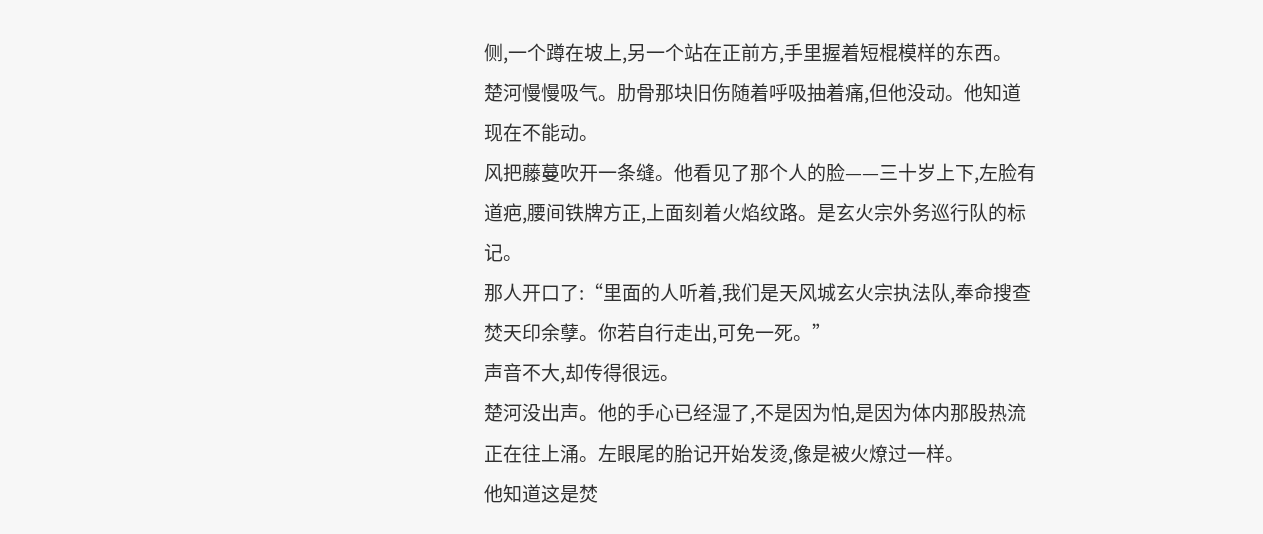侧,一个蹲在坡上,另一个站在正前方,手里握着短棍模样的东西。
楚河慢慢吸气。肋骨那块旧伤随着呼吸抽着痛,但他没动。他知道现在不能动。
风把藤蔓吹开一条缝。他看见了那个人的脸——三十岁上下,左脸有道疤,腰间铁牌方正,上面刻着火焰纹路。是玄火宗外务巡行队的标记。
那人开口了:“里面的人听着,我们是天风城玄火宗执法队,奉命搜查焚天印余孽。你若自行走出,可免一死。”
声音不大,却传得很远。
楚河没出声。他的手心已经湿了,不是因为怕,是因为体内那股热流正在往上涌。左眼尾的胎记开始发烫,像是被火燎过一样。
他知道这是焚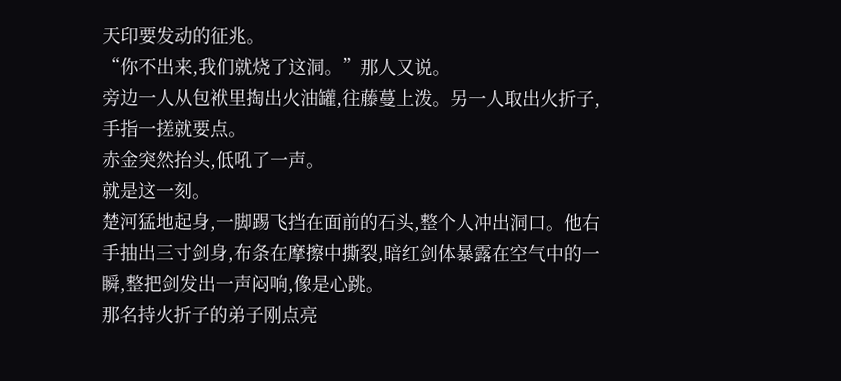天印要发动的征兆。
“你不出来,我们就烧了这洞。”那人又说。
旁边一人从包袱里掏出火油罐,往藤蔓上泼。另一人取出火折子,手指一搓就要点。
赤金突然抬头,低吼了一声。
就是这一刻。
楚河猛地起身,一脚踢飞挡在面前的石头,整个人冲出洞口。他右手抽出三寸剑身,布条在摩擦中撕裂,暗红剑体暴露在空气中的一瞬,整把剑发出一声闷响,像是心跳。
那名持火折子的弟子刚点亮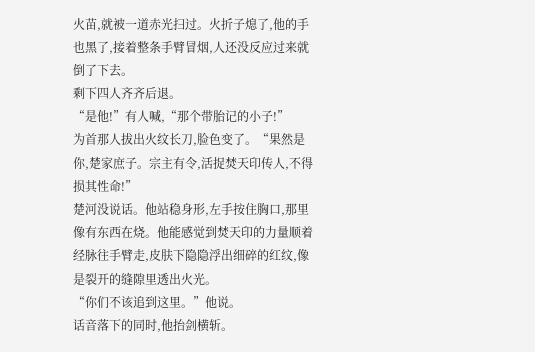火苗,就被一道赤光扫过。火折子熄了,他的手也黑了,接着整条手臂冒烟,人还没反应过来就倒了下去。
剩下四人齐齐后退。
“是他!”有人喊,“那个带胎记的小子!”
为首那人拔出火纹长刀,脸色变了。“果然是你,楚家庶子。宗主有令,活捉焚天印传人,不得损其性命!”
楚河没说话。他站稳身形,左手按住胸口,那里像有东西在烧。他能感觉到焚天印的力量顺着经脉往手臂走,皮肤下隐隐浮出细碎的红纹,像是裂开的缝隙里透出火光。
“你们不该追到这里。”他说。
话音落下的同时,他抬剑横斩。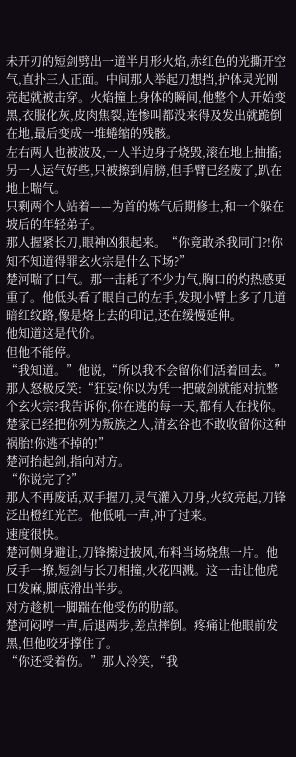未开刃的短剑劈出一道半月形火焰,赤红色的光撕开空气,直扑三人正面。中间那人举起刀想挡,护体灵光刚亮起就被击穿。火焰撞上身体的瞬间,他整个人开始变黑,衣服化灰,皮肉焦裂,连惨叫都没来得及发出就跪倒在地,最后变成一堆蜷缩的残骸。
左右两人也被波及,一人半边身子烧毁,滚在地上抽搐;另一人运气好些,只被擦到肩膀,但手臂已经废了,趴在地上喘气。
只剩两个人站着——为首的炼气后期修士,和一个躲在坡后的年轻弟子。
那人握紧长刀,眼神凶狠起来。“你竟敢杀我同门?!你知不知道得罪玄火宗是什么下场?”
楚河喘了口气。那一击耗了不少力气,胸口的灼热感更重了。他低头看了眼自己的左手,发现小臂上多了几道暗红纹路,像是烙上去的印记,还在缓慢延伸。
他知道这是代价。
但他不能停。
“我知道。”他说,“所以我不会留你们活着回去。”
那人怒极反笑:“狂妄!你以为凭一把破剑就能对抗整个玄火宗?我告诉你,你在逃的每一天,都有人在找你。楚家已经把你列为叛族之人,清玄谷也不敢收留你这种祸胎!你逃不掉的!”
楚河抬起剑,指向对方。
“你说完了?”
那人不再废话,双手握刀,灵气灌入刀身,火纹亮起,刀锋泛出橙红光芒。他低吼一声,冲了过来。
速度很快。
楚河侧身避让,刀锋擦过披风,布料当场烧焦一片。他反手一撩,短剑与长刀相撞,火花四溅。这一击让他虎口发麻,脚底滑出半步。
对方趁机一脚踹在他受伤的肋部。
楚河闷哼一声,后退两步,差点摔倒。疼痛让他眼前发黑,但他咬牙撑住了。
“你还受着伤。”那人冷笑,“我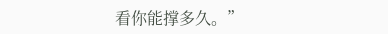看你能撑多久。”